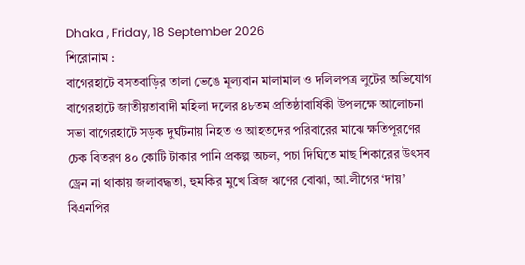Dhaka , Friday, 18 September 2026
শিরোনাম :
বাগেরহাটে বসতবাড়ির তালা ভেঙে মূল্যবান মালামাল ও দলিলপত্র লুটের অভিযোগ বাগেরহাটে জাতীয়তাবাদী মহিলা দলের ৪৮তম প্রতিষ্ঠাবার্ষিকী উপলক্ষে আলোচনা সভা বাগেরহাটে সড়ক দুর্ঘটনায় নিহত ও আহতদের পরিবারের মাঝে ক্ষতিপূরণের চেক বিতরণ ৪০ কোটি টাকার পানি প্রকল্প অচল, পচা দিঘিতে মাছ শিকারের উৎসব ড্রেন না থাকায় জলাবদ্ধতা, হুমকির মুখে ব্রিজ ঋণের বোঝা, আ.লীগের ‘দায়’ বিএনপির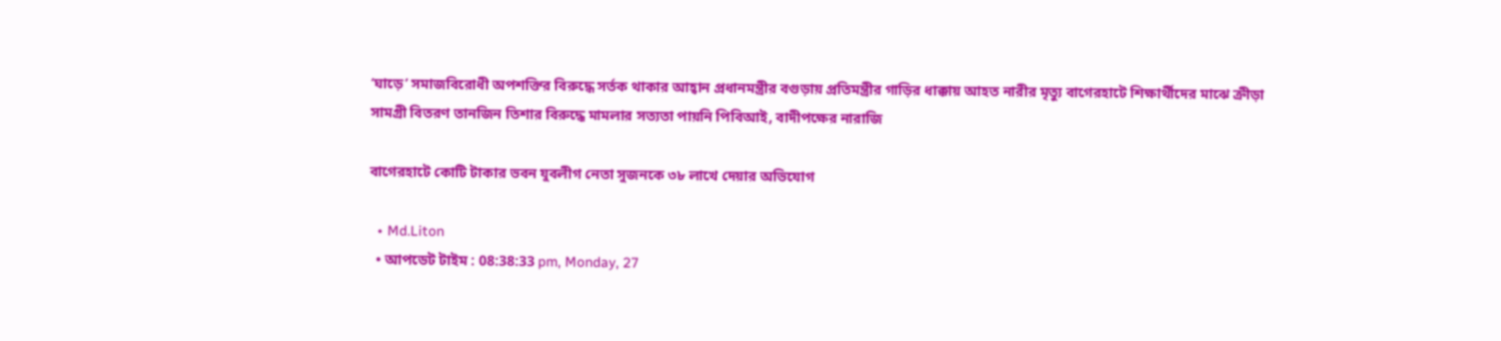‘ঘাড়ে’ সমাজবিরোধী অপশক্তির বিরুদ্ধে সর্তক থাকার আহ্বান প্রধানমন্ত্রীর বগুড়ায় প্রতিমন্ত্রীর গাড়ির ধাক্কায় আহত নারীর মৃত্যু বাগেরহাটে শিক্ষার্থীদের মাঝে ক্রীড়া সামগ্রী বিতরণ তানজিন তিশার বিরুদ্ধে মামলার সত্যতা পায়নি পিবিআই, বাদীপক্ষের নারাজি

বাগেরহাটে কোটি টাকার ভবন যুবলীগ নেতা সুজনকে ৩৮ লাখে দেয়ার অভিযোগ

  • Md.Liton
  • আপডেট টাইম : 08:38:33 pm, Monday, 27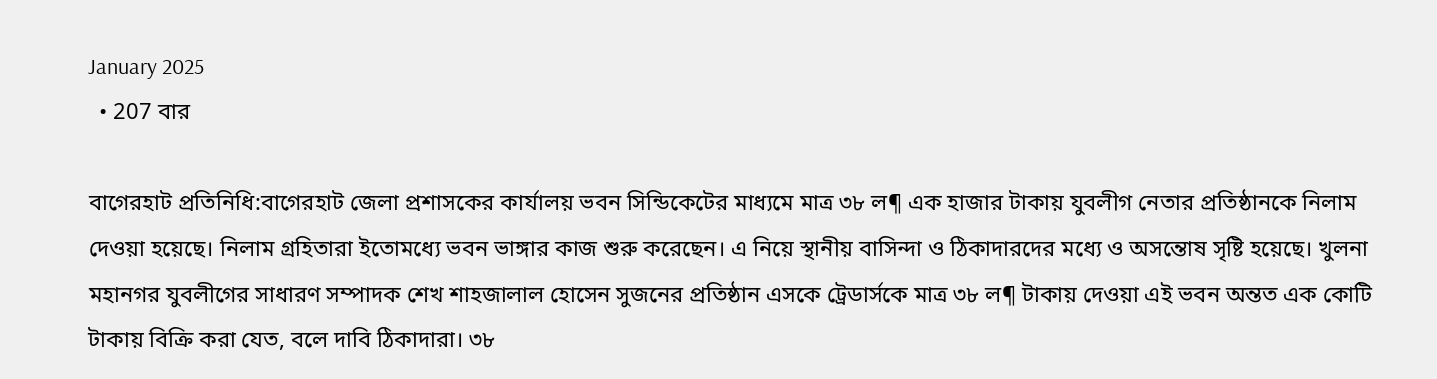January 2025
  • 207 বার

বাগেরহাট প্রতিনিধি:বাগেরহাট জেলা প্রশাসকের কার্যালয় ভবন সিন্ডিকেটের মাধ্যমে মাত্র ৩৮ ল¶ এক হাজার টাকায় যুবলীগ নেতার প্রতিষ্ঠানকে নিলাম দেওয়া হয়েছে। নিলাম গ্রহিতারা ইতোমধ্যে ভবন ভাঙ্গার কাজ শুরু করেছেন। এ নিয়ে স্থানীয় বাসিন্দা ও ঠিকাদারদের মধ্যে ও অসন্তোষ সৃষ্টি হয়েছে। খুলনা মহানগর যুবলীগের সাধারণ সম্পাদক শেখ শাহজালাল হোসেন সুজনের প্রতিষ্ঠান এসকে ট্রেডার্সকে মাত্র ৩৮ ল¶ টাকায় দেওয়া এই ভবন অন্তত এক কোটি টাকায় বিক্রি করা যেত, বলে দাবি ঠিকাদারা। ৩৮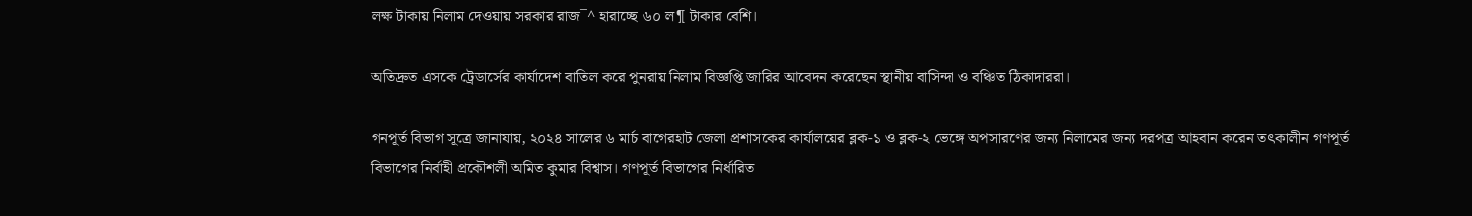লক্ষ টাকায় নিলাম দেওয়ায় সরকার রাজ¯^ হারাচ্ছে ৬০ ল¶ টাকার বেশি।

অতিদ্রুত এসকে ট্রেডার্সের কার্যাদেশ বাতিল করে পুনরায় নিলাম বিজ্ঞপ্তি জারির আবেদন করেছেন স্থানীয় বাসিন্দা ও বঞ্চিত ঠিকাদাররা।

গনপূর্ত বিভাগ সূত্রে জানাযায়, ২০২৪ সালের ৬ মার্চ বাগেরহাট জেলা প্রশাসকের কার্যালয়ের ব্লক-১ ও ব্লক-২ ভেঙ্গে অপসারণের জন্য নিলামের জন্য দরপত্র আহবান করেন তৎকালীন গণপূর্ত বিভাগের নির্বাহী প্রকৌশলী অমিত কুমার বিশ্বাস। গণপূর্ত বিভাগের নির্ধারিত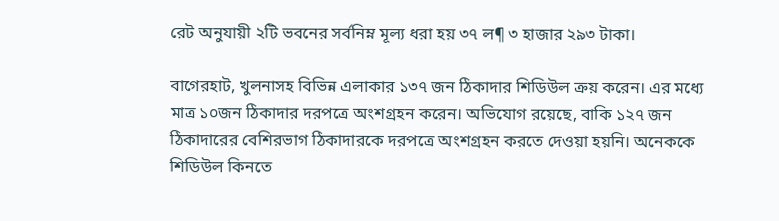রেট অনুযায়ী ২টি ভবনের সর্বনিম্ন মূল্য ধরা হয় ৩৭ ল¶ ৩ হাজার ২৯৩ টাকা।

বাগেরহাট, খুলনাসহ বিভিন্ন এলাকার ১৩৭ জন ঠিকাদার শিডিউল ক্রয় করেন। এর মধ্যে মাত্র ১০জন ঠিকাদার দরপত্রে অংশগ্রহন করেন। অভিযোগ রয়েছে, বাকি ১২৭ জন ঠিকাদারের বেশিরভাগ ঠিকাদারকে দরপত্রে অংশগ্রহন করতে দেওয়া হয়নি। অনেককে শিডিউল কিনতে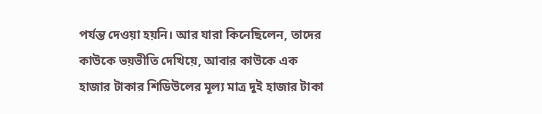পর্যন্ত দেওয়া হয়নি। আর যারা কিনেছিলেন, তাদের কাউকে ভয়ভীতি দেখিয়ে, আবার কাউকে এক হাজার টাকার শিডিউলের মূল্য মাত্র দুই হাজার টাকা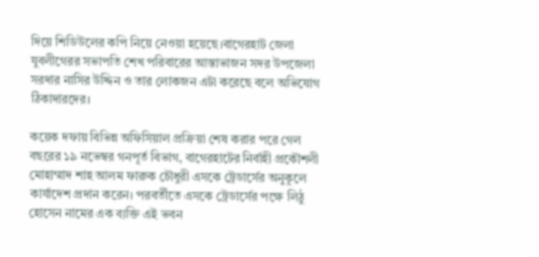দিয়ে শিডিউলের কপি নিয়ে নেওয়া হয়েছে।বাগেরহাট জেলা যুবলীগেরর সভাপতি শেখ পরিবারের আস্তাভাজন সদর উপজেলা সরদার নাসির উদ্দিন ও তার লোকজন এটা করেছে বলে অভিযোগ ঠিকাদারদের।

কয়েক দফায় বিভিন্ন অফিসিয়াল প্রক্রিয়া শেষ করার পরে গেল বছরের ১৯ নভেম্বর গনপূর্ত বিভাগ, বাগেরহাটের নির্বাহী প্রকৌশলী মোহাম্মাদ শাহ আলম ফারুক চৌধুরী এসকে ট্রেডার্সের অনুকূলে কার্যাদেশ প্রদান করেন। পরবর্তীতে এসকে ট্রেডার্সের পক্ষে লিঠু হোসেন নামের এক ব্যক্তি এই ভবন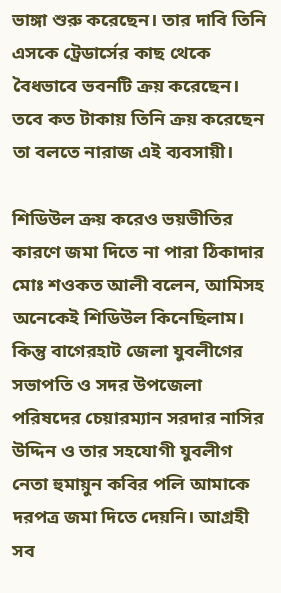ভাঙ্গা শুরু করেছেন। তার দাবি তিনি এসকে ট্রেডার্সের কাছ থেকে বৈধভাবে ভবনটি ক্রয় করেছেন। তবে কত টাকায় তিনি ক্রয় করেছেন তা বলতে নারাজ এই ব্যবসায়ী।

শিডিউল ক্রয় করেও ভয়ভীতির কারণে জমা দিতে না পারা ঠিকাদার মোঃ শওকত আলী বলেন, আমিসহ অনেকেই শিডিউল কিনেছিলাম। কিন্তু বাগেরহাট জেলা যুবলীগের সভাপতি ও সদর উপজেলা পরিষদের চেয়ারম্যান সরদার নাসির উদ্দিন ও তার সহযোগী যুবলীগ নেতা হুমায়ুন কবির পলি আমাকে দরপত্র জমা দিতে দেয়নি। আগ্রহী সব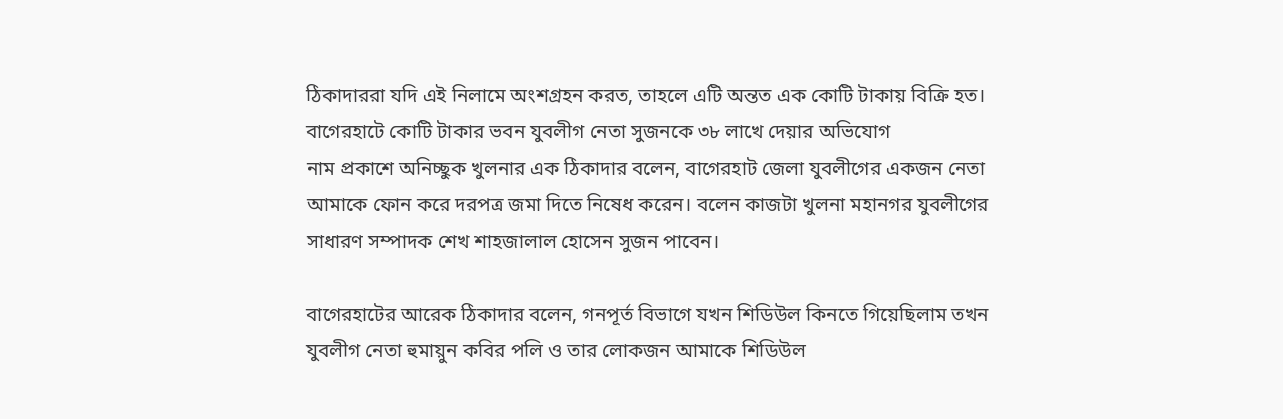ঠিকাদাররা যদি এই নিলামে অংশগ্রহন করত, তাহলে এটি অন্তত এক কোটি টাকায় বিক্রি হত।
বাগেরহাটে কোটি টাকার ভবন যুবলীগ নেতা সুজনকে ৩৮ লাখে দেয়ার অভিযোগ
নাম প্রকাশে অনিচ্ছুক খুলনার এক ঠিকাদার বলেন, বাগেরহাট জেলা যুবলীগের একজন নেতা আমাকে ফোন করে দরপত্র জমা দিতে নিষেধ করেন। বলেন কাজটা খুলনা মহানগর যুবলীগের সাধারণ সম্পাদক শেখ শাহজালাল হোসেন সুজন পাবেন।

বাগেরহাটের আরেক ঠিকাদার বলেন, গনপূর্ত বিভাগে যখন শিডিউল কিনতে গিয়েছিলাম তখন যুবলীগ নেতা হুমায়ুন কবির পলি ও তার লোকজন আমাকে শিডিউল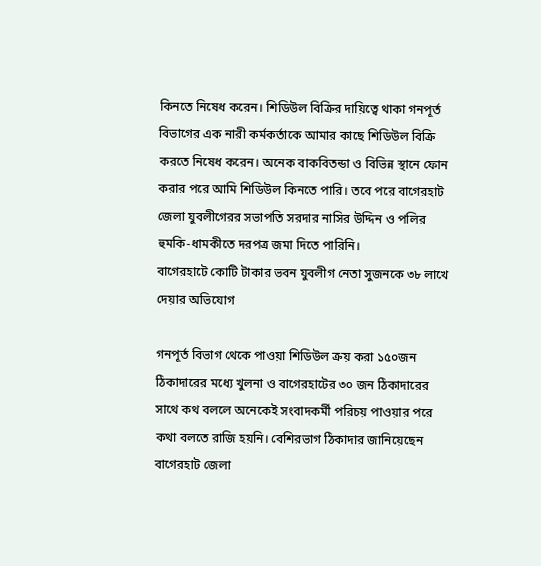কিনতে নিষেধ করেন। শিডিউল বিক্রির দায়িত্বে থাকা গনপূর্ত বিভাগের এক নারী কর্মকর্তাকে আমার কাছে শিডিউল বিক্রি করতে নিষেধ করেন। অনেক বাকবিতন্ডা ও বিভিন্ন স্থানে ফোন করার পরে আমি শিডিউল কিনতে পারি। তবে পরে বাগেরহাট জেলা যুবলীগেরর সভাপতি সরদার নাসির উদ্দিন ও পলির হুমকি-ধামকীতে দরপত্র জমা দিতে পারিনি।
বাগেরহাটে কোটি টাকার ভবন যুবলীগ নেতা সুজনকে ৩৮ লাখে দেয়ার অভিযোগ

গনপূর্ত বিভাগ থেকে পাওয়া শিডিউল ক্রয় করা ১৫০জন ঠিকাদারের মধ্যে খুলনা ও বাগেরহাটের ৩০ জন ঠিকাদারের সাথে কথ বললে অনেকেই সংবাদকর্মী পরিচয় পাওয়ার পরে কথা বলতে রাজি হয়নি। বেশিরভাগ ঠিকাদার জানিয়েছেন বাগেরহাট জেলা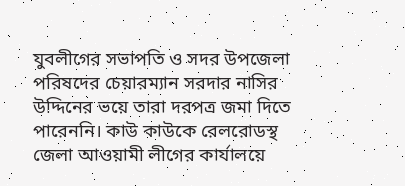যুবলীগের সভাপতি ও সদর উপজেলা পরিষদের চেয়ারম্যান সরদার নাসির উদ্দিনের ভয়ে তারা দরপত্র জমা দিতে পারেননি। কাউ কাউকে রেলরোডস্থ জেলা আওয়ামী লীগের কার্যালয়ে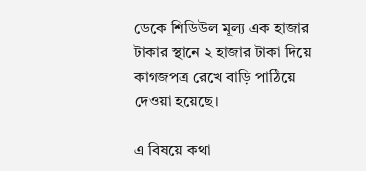ডেকে শিডিউল মূল্য এক হাজার টাকার স্থানে ২ হাজার টাকা দিয়ে কাগজপত্র রেখে বাড়ি পাঠিয়ে দেওয়া হয়েছে।

এ বিষয়ে কথা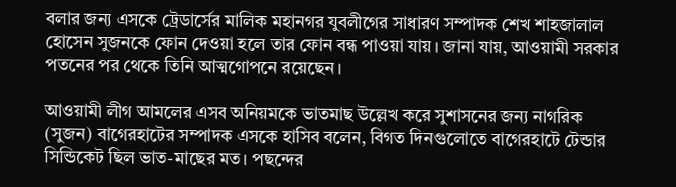বলার জন্য এসকে ট্রেডার্সের মালিক মহানগর যুবলীগের সাধারণ সম্পাদক শেখ শাহজালাল হোসেন সুজনকে ফোন দেওয়া হলে তার ফোন বন্ধ পাওয়া যায়। জানা যায়, আওয়ামী সরকার পতনের পর থেকে তিনি আত্মগোপনে রয়েছেন।

আওয়ামী লীগ আমলের এসব অনিয়মকে ভাতমাছ উল্লেখ করে সুশাসনের জন্য নাগরিক (সুজন) বাগেরহাটের সম্পাদক এসকে হাসিব বলেন, বিগত দিনগুলোতে বাগেরহাটে টেন্ডার সিন্ডিকেট ছিল ভাত-মাছের মত। পছন্দের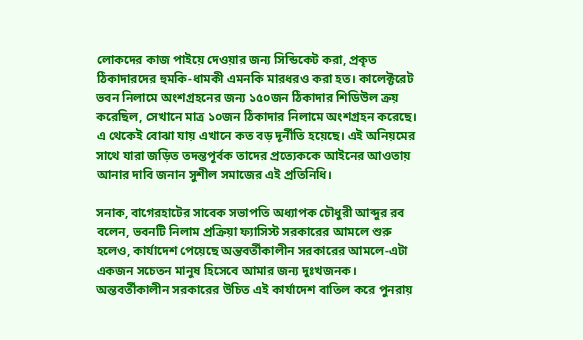লোকদের কাজ পাইয়ে দেওয়ার জন্য সিন্ডিকেট করা, প্রকৃত ঠিকাদারদের হুমকি-ধামকী এমনকি মারধরও করা হত। কালেক্টরেট ভবন নিলামে অংশগ্রহনের জন্য ১৫০জন ঠিকাদার শিডিউল ক্রয় করেছিল, সেখানে মাত্র ১০জন ঠিকাদার নিলামে অংশগ্রহন করেছে। এ থেকেই বোঝা যায় এখানে কত বড় দূর্নীতি হয়েছে। এই অনিয়মের সাথে যারা জড়িত তদন্তপূর্বক তাদের প্রত্যেককে আইনের আওতায় আনার দাবি জনান সুশীল সমাজের এই প্রতিনিধি।

সনাক, বাগেরহাটের সাবেক সভাপতি অধ্যাপক চৌধুরী আব্দুর রব বলেন, ভবনটি নিলাম প্রক্রিয়া ফ্যাসিস্ট সরকারের আমলে শুরু হলেও, কার্যাদেশ পেয়েছে অন্তবর্তীকালীন সরকারের আমলে-এটা একজন সচেতন মানুষ হিসেবে আমার জন্য দুঃখজনক। অন্তবর্তীকালীন সরকারের উচিত এই কার্যাদেশ বাতিল করে পুনরায়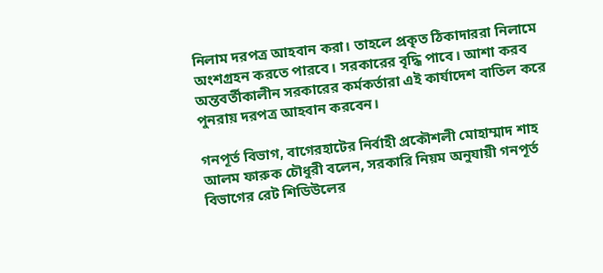নিলাম দরপত্র আহবান করা। তাহলে প্রকৃত ঠিকাদাররা নিলামে অংশগ্রহন করতে পারবে। সরকারের বৃদ্ধি পাবে। আশা করব অন্তবর্তীকালীন সরকারের কর্মকর্তারা এই কার্যাদেশ বাতিল করে পুনরায় দরপত্র আহবান করবেন।

গনপূর্ত বিভাগ, বাগেরহাটের নির্বাহী প্রকৌশলী মোহাম্মাদ শাহ আলম ফারুক চৌধুরী বলেন, সরকারি নিয়ম অনুযায়ী গনপূর্ত বিভাগের রেট শিডিউলের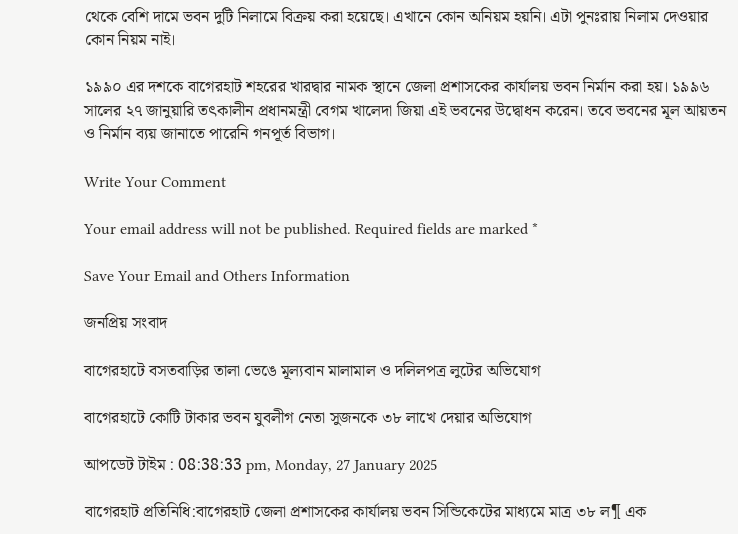থেকে বেশি দামে ভবন দুটি নিলামে বিক্রয় করা হয়েছে। এখানে কোন অনিয়ম হয়নি। এটা পুনঃরায় নিলাম দেওয়ার কোন নিয়ম নাই।

১৯৯০ এর দশকে বাগেরহাট শহরের খারদ্বার নামক স্থানে জেলা প্রশাসকের কার্যালয় ভবন নির্মান করা হয়। ১৯৯৬ সালের ২৭ জানুয়ারি তৎকালীন প্রধানমন্ত্রী বেগম খালেদা জিয়া এই ভবনের উদ্বোধন করেন। তবে ভবনের মূল আয়তন ও নির্মান ব্যয় জানাতে পারেনি গনপূর্ত বিভাগ।

Write Your Comment

Your email address will not be published. Required fields are marked *

Save Your Email and Others Information

জনপ্রিয় সংবাদ

বাগেরহাটে বসতবাড়ির তালা ভেঙে মূল্যবান মালামাল ও দলিলপত্র লুটের অভিযোগ

বাগেরহাটে কোটি টাকার ভবন যুবলীগ নেতা সুজনকে ৩৮ লাখে দেয়ার অভিযোগ

আপডেট টাইম : 08:38:33 pm, Monday, 27 January 2025

বাগেরহাট প্রতিনিধি:বাগেরহাট জেলা প্রশাসকের কার্যালয় ভবন সিন্ডিকেটের মাধ্যমে মাত্র ৩৮ ল¶ এক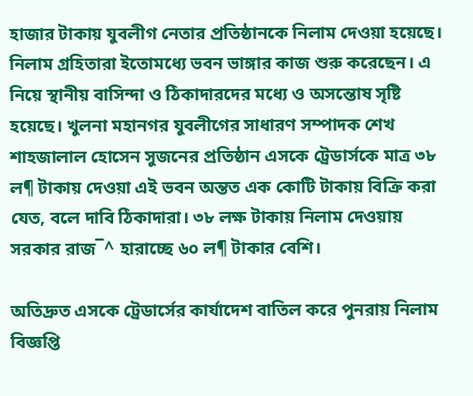হাজার টাকায় যুবলীগ নেতার প্রতিষ্ঠানকে নিলাম দেওয়া হয়েছে। নিলাম গ্রহিতারা ইতোমধ্যে ভবন ভাঙ্গার কাজ শুরু করেছেন। এ নিয়ে স্থানীয় বাসিন্দা ও ঠিকাদারদের মধ্যে ও অসন্তোষ সৃষ্টি হয়েছে। খুলনা মহানগর যুবলীগের সাধারণ সম্পাদক শেখ শাহজালাল হোসেন সুজনের প্রতিষ্ঠান এসকে ট্রেডার্সকে মাত্র ৩৮ ল¶ টাকায় দেওয়া এই ভবন অন্তত এক কোটি টাকায় বিক্রি করা যেত, বলে দাবি ঠিকাদারা। ৩৮ লক্ষ টাকায় নিলাম দেওয়ায় সরকার রাজ¯^ হারাচ্ছে ৬০ ল¶ টাকার বেশি।

অতিদ্রুত এসকে ট্রেডার্সের কার্যাদেশ বাতিল করে পুনরায় নিলাম বিজ্ঞপ্তি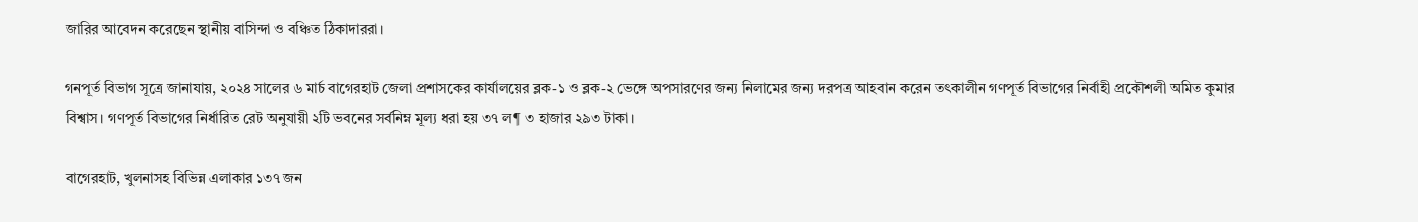জারির আবেদন করেছেন স্থানীয় বাসিন্দা ও বঞ্চিত ঠিকাদাররা।

গনপূর্ত বিভাগ সূত্রে জানাযায়, ২০২৪ সালের ৬ মার্চ বাগেরহাট জেলা প্রশাসকের কার্যালয়ের ব্লক-১ ও ব্লক-২ ভেঙ্গে অপসারণের জন্য নিলামের জন্য দরপত্র আহবান করেন তৎকালীন গণপূর্ত বিভাগের নির্বাহী প্রকৌশলী অমিত কুমার বিশ্বাস। গণপূর্ত বিভাগের নির্ধারিত রেট অনুযায়ী ২টি ভবনের সর্বনিম্ন মূল্য ধরা হয় ৩৭ ল¶ ৩ হাজার ২৯৩ টাকা।

বাগেরহাট, খুলনাসহ বিভিন্ন এলাকার ১৩৭ জন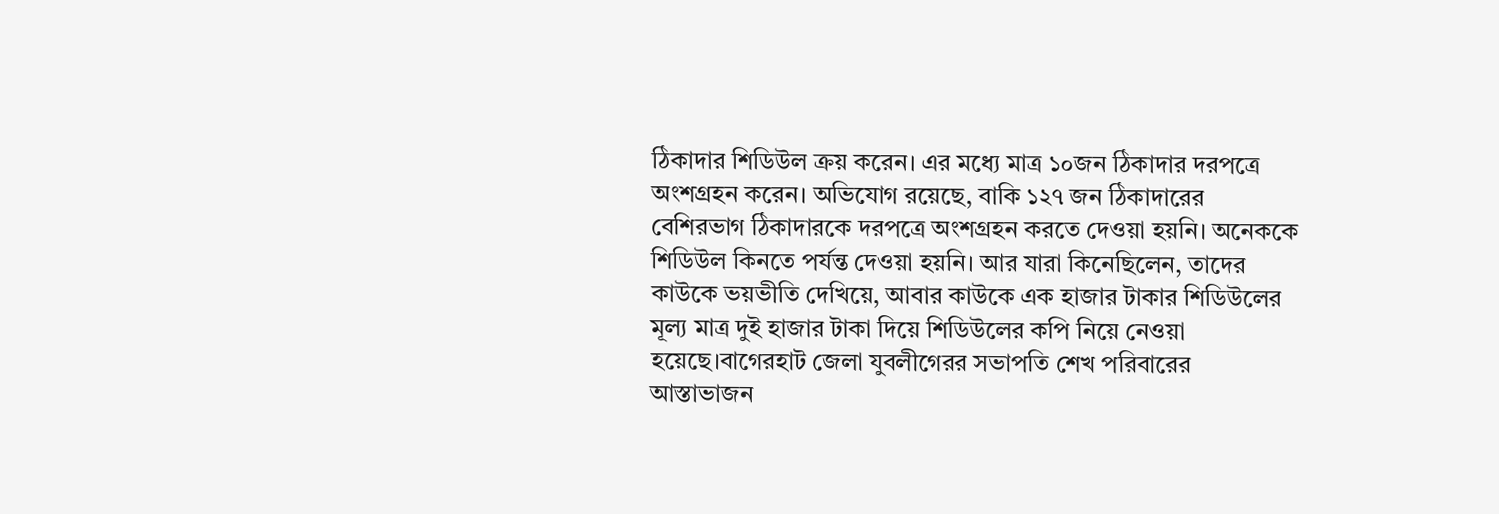ঠিকাদার শিডিউল ক্রয় করেন। এর মধ্যে মাত্র ১০জন ঠিকাদার দরপত্রে অংশগ্রহন করেন। অভিযোগ রয়েছে, বাকি ১২৭ জন ঠিকাদারের বেশিরভাগ ঠিকাদারকে দরপত্রে অংশগ্রহন করতে দেওয়া হয়নি। অনেককে শিডিউল কিনতে পর্যন্ত দেওয়া হয়নি। আর যারা কিনেছিলেন, তাদের কাউকে ভয়ভীতি দেখিয়ে, আবার কাউকে এক হাজার টাকার শিডিউলের মূল্য মাত্র দুই হাজার টাকা দিয়ে শিডিউলের কপি নিয়ে নেওয়া হয়েছে।বাগেরহাট জেলা যুবলীগেরর সভাপতি শেখ পরিবারের আস্তাভাজন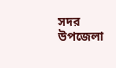সদর উপজেলা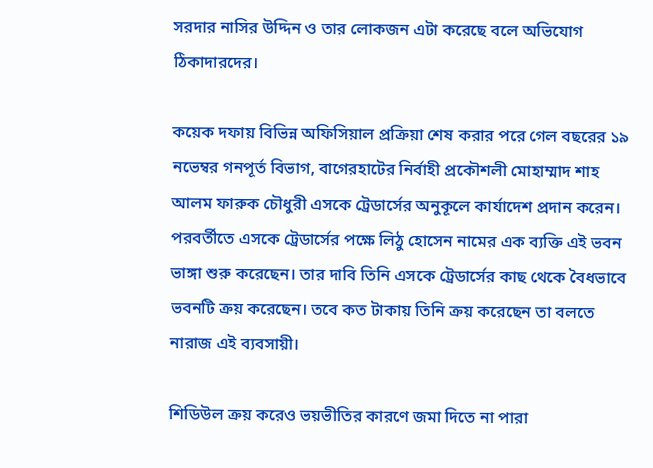সরদার নাসির উদ্দিন ও তার লোকজন এটা করেছে বলে অভিযোগ ঠিকাদারদের।

কয়েক দফায় বিভিন্ন অফিসিয়াল প্রক্রিয়া শেষ করার পরে গেল বছরের ১৯ নভেম্বর গনপূর্ত বিভাগ, বাগেরহাটের নির্বাহী প্রকৌশলী মোহাম্মাদ শাহ আলম ফারুক চৌধুরী এসকে ট্রেডার্সের অনুকূলে কার্যাদেশ প্রদান করেন। পরবর্তীতে এসকে ট্রেডার্সের পক্ষে লিঠু হোসেন নামের এক ব্যক্তি এই ভবন ভাঙ্গা শুরু করেছেন। তার দাবি তিনি এসকে ট্রেডার্সের কাছ থেকে বৈধভাবে ভবনটি ক্রয় করেছেন। তবে কত টাকায় তিনি ক্রয় করেছেন তা বলতে নারাজ এই ব্যবসায়ী।

শিডিউল ক্রয় করেও ভয়ভীতির কারণে জমা দিতে না পারা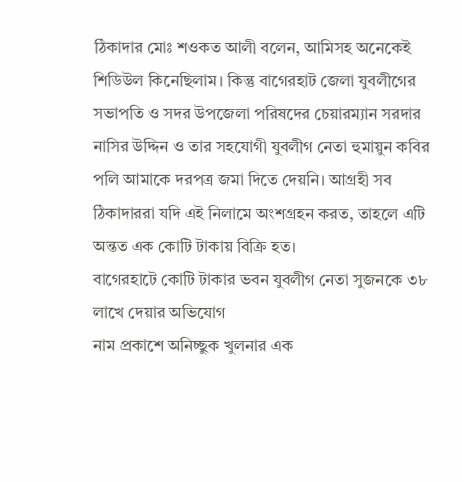ঠিকাদার মোঃ শওকত আলী বলেন, আমিসহ অনেকেই শিডিউল কিনেছিলাম। কিন্তু বাগেরহাট জেলা যুবলীগের সভাপতি ও সদর উপজেলা পরিষদের চেয়ারম্যান সরদার নাসির উদ্দিন ও তার সহযোগী যুবলীগ নেতা হুমায়ুন কবির পলি আমাকে দরপত্র জমা দিতে দেয়নি। আগ্রহী সব ঠিকাদাররা যদি এই নিলামে অংশগ্রহন করত, তাহলে এটি অন্তত এক কোটি টাকায় বিক্রি হত।
বাগেরহাটে কোটি টাকার ভবন যুবলীগ নেতা সুজনকে ৩৮ লাখে দেয়ার অভিযোগ
নাম প্রকাশে অনিচ্ছুক খুলনার এক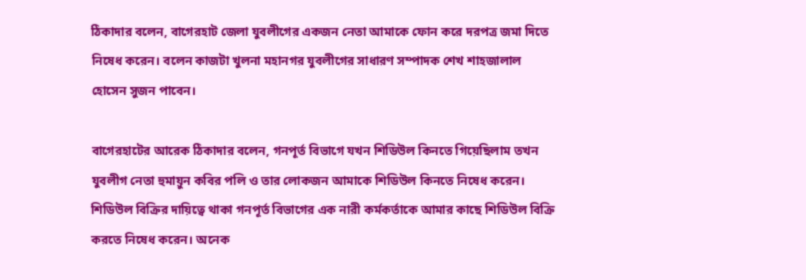ঠিকাদার বলেন, বাগেরহাট জেলা যুবলীগের একজন নেতা আমাকে ফোন করে দরপত্র জমা দিতে নিষেধ করেন। বলেন কাজটা খুলনা মহানগর যুবলীগের সাধারণ সম্পাদক শেখ শাহজালাল হোসেন সুজন পাবেন।

বাগেরহাটের আরেক ঠিকাদার বলেন, গনপূর্ত বিভাগে যখন শিডিউল কিনতে গিয়েছিলাম তখন যুবলীগ নেতা হুমায়ুন কবির পলি ও তার লোকজন আমাকে শিডিউল কিনতে নিষেধ করেন। শিডিউল বিক্রির দায়িত্বে থাকা গনপূর্ত বিভাগের এক নারী কর্মকর্তাকে আমার কাছে শিডিউল বিক্রি করতে নিষেধ করেন। অনেক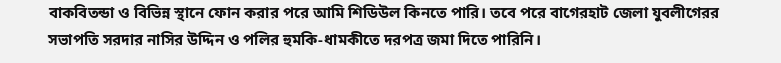বাকবিতন্ডা ও বিভিন্ন স্থানে ফোন করার পরে আমি শিডিউল কিনতে পারি। তবে পরে বাগেরহাট জেলা যুবলীগেরর সভাপতি সরদার নাসির উদ্দিন ও পলির হুমকি-ধামকীতে দরপত্র জমা দিতে পারিনি।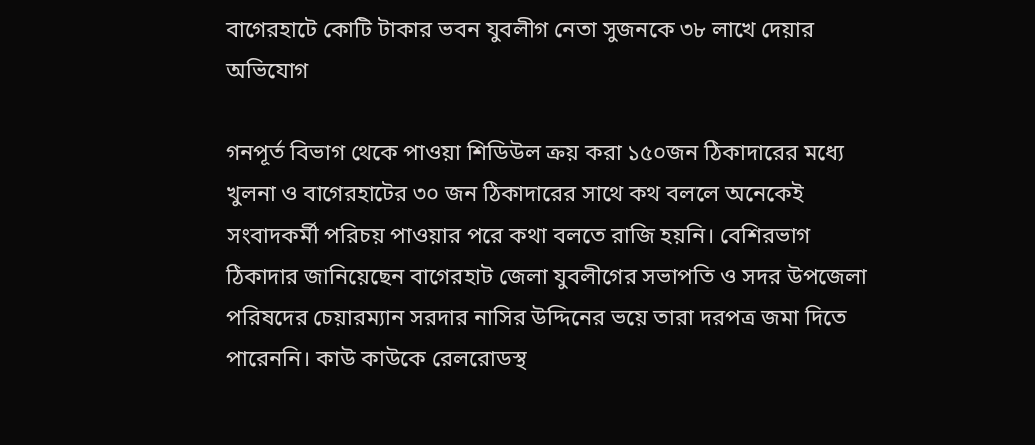বাগেরহাটে কোটি টাকার ভবন যুবলীগ নেতা সুজনকে ৩৮ লাখে দেয়ার অভিযোগ

গনপূর্ত বিভাগ থেকে পাওয়া শিডিউল ক্রয় করা ১৫০জন ঠিকাদারের মধ্যে খুলনা ও বাগেরহাটের ৩০ জন ঠিকাদারের সাথে কথ বললে অনেকেই সংবাদকর্মী পরিচয় পাওয়ার পরে কথা বলতে রাজি হয়নি। বেশিরভাগ ঠিকাদার জানিয়েছেন বাগেরহাট জেলা যুবলীগের সভাপতি ও সদর উপজেলা পরিষদের চেয়ারম্যান সরদার নাসির উদ্দিনের ভয়ে তারা দরপত্র জমা দিতে পারেননি। কাউ কাউকে রেলরোডস্থ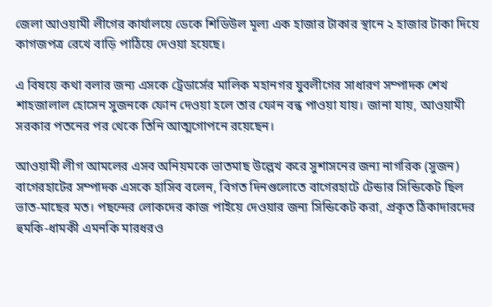জেলা আওয়ামী লীগের কার্যালয়ে ডেকে শিডিউল মূল্য এক হাজার টাকার স্থানে ২ হাজার টাকা দিয়ে কাগজপত্র রেখে বাড়ি পাঠিয়ে দেওয়া হয়েছে।

এ বিষয়ে কথা বলার জন্য এসকে ট্রেডার্সের মালিক মহানগর যুবলীগের সাধারণ সম্পাদক শেখ শাহজালাল হোসেন সুজনকে ফোন দেওয়া হলে তার ফোন বন্ধ পাওয়া যায়। জানা যায়, আওয়ামী সরকার পতনের পর থেকে তিনি আত্মগোপনে রয়েছেন।

আওয়ামী লীগ আমলের এসব অনিয়মকে ভাতমাছ উল্লেখ করে সুশাসনের জন্য নাগরিক (সুজন) বাগেরহাটের সম্পাদক এসকে হাসিব বলেন, বিগত দিনগুলোতে বাগেরহাটে টেন্ডার সিন্ডিকেট ছিল ভাত-মাছের মত। পছন্দের লোকদের কাজ পাইয়ে দেওয়ার জন্য সিন্ডিকেট করা, প্রকৃত ঠিকাদারদের হুমকি-ধামকী এমনকি মারধরও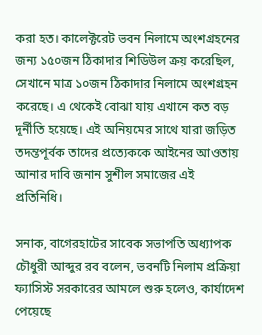করা হত। কালেক্টরেট ভবন নিলামে অংশগ্রহনের জন্য ১৫০জন ঠিকাদার শিডিউল ক্রয় করেছিল, সেখানে মাত্র ১০জন ঠিকাদার নিলামে অংশগ্রহন করেছে। এ থেকেই বোঝা যায় এখানে কত বড় দূর্নীতি হয়েছে। এই অনিয়মের সাথে যারা জড়িত তদন্তপূর্বক তাদের প্রত্যেককে আইনের আওতায় আনার দাবি জনান সুশীল সমাজের এই প্রতিনিধি।

সনাক, বাগেরহাটের সাবেক সভাপতি অধ্যাপক চৌধুরী আব্দুর রব বলেন, ভবনটি নিলাম প্রক্রিয়া ফ্যাসিস্ট সরকারের আমলে শুরু হলেও, কার্যাদেশ পেয়েছে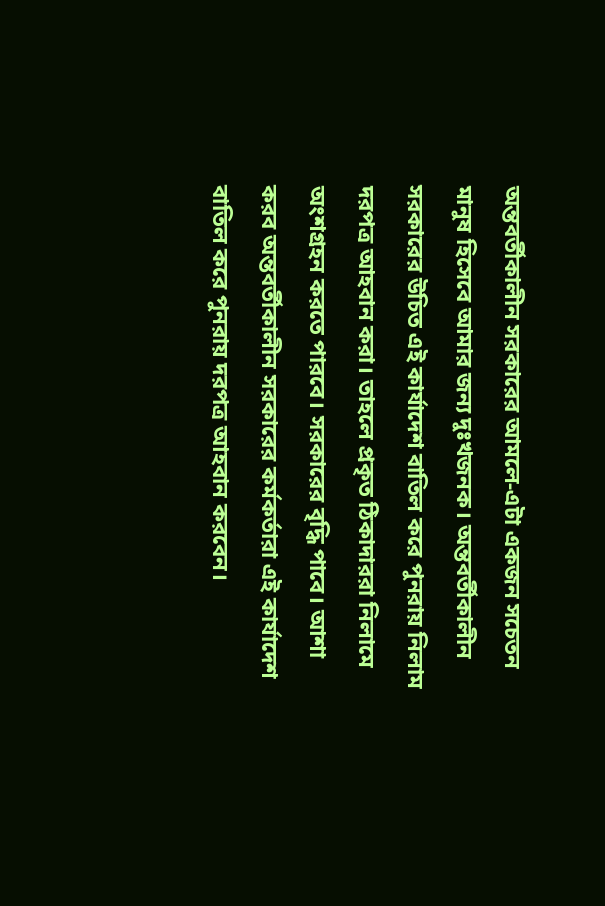অন্তবর্তীকালীন সরকারের আমলে-এটা একজন সচেতন মানুষ হিসেবে আমার জন্য দুঃখজনক। অন্তবর্তীকালীন সরকারের উচিত এই কার্যাদেশ বাতিল করে পুনরায় নিলাম দরপত্র আহবান করা। তাহলে প্রকৃত ঠিকাদাররা নিলামে অংশগ্রহন করতে পারবে। সরকারের বৃদ্ধি পাবে। আশা করব অন্তবর্তীকালীন সরকারের কর্মকর্তারা এই কার্যাদেশ বাতিল করে পুনরায় দরপত্র আহবান করবেন।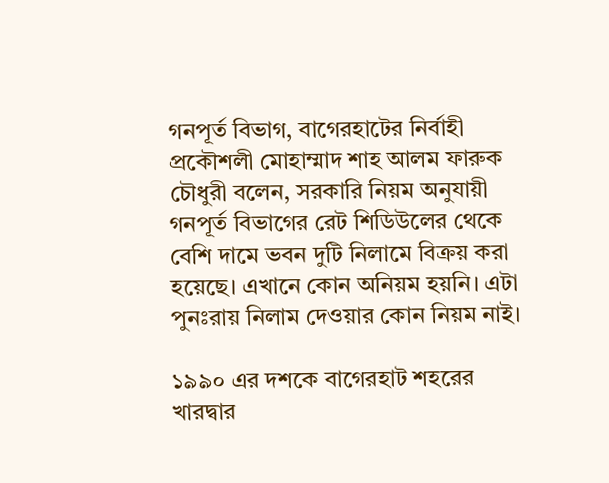গনপূর্ত বিভাগ, বাগেরহাটের নির্বাহী প্রকৌশলী মোহাম্মাদ শাহ আলম ফারুক চৌধুরী বলেন, সরকারি নিয়ম অনুযায়ী গনপূর্ত বিভাগের রেট শিডিউলের থেকে বেশি দামে ভবন দুটি নিলামে বিক্রয় করা হয়েছে। এখানে কোন অনিয়ম হয়নি। এটা পুনঃরায় নিলাম দেওয়ার কোন নিয়ম নাই।

১৯৯০ এর দশকে বাগেরহাট শহরের খারদ্বার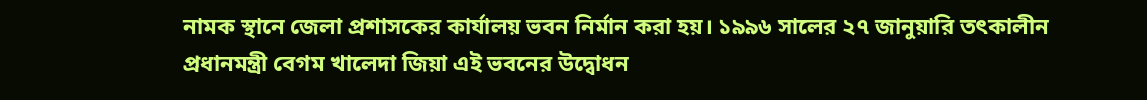নামক স্থানে জেলা প্রশাসকের কার্যালয় ভবন নির্মান করা হয়। ১৯৯৬ সালের ২৭ জানুয়ারি তৎকালীন প্রধানমন্ত্রী বেগম খালেদা জিয়া এই ভবনের উদ্বোধন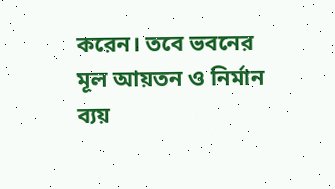করেন। তবে ভবনের মূল আয়তন ও নির্মান ব্যয়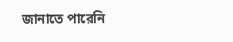জানাতে পারেনি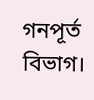গনপূর্ত বিভাগ।